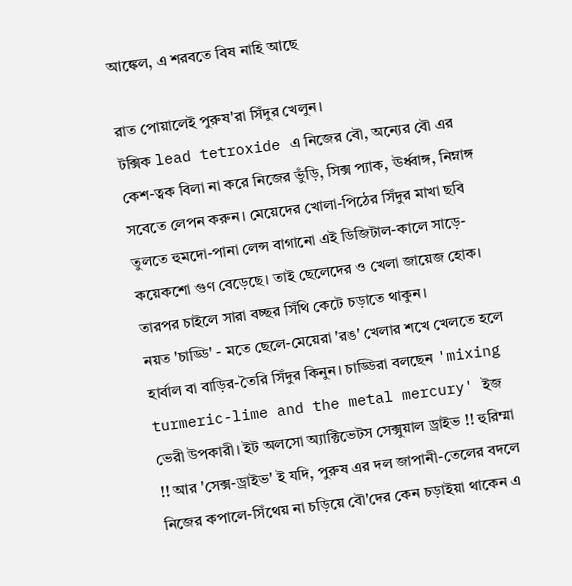আঙ্কেল, এ শরবতে বিষ নাহি আছে

রাত পোয়ালেই পুরুষ'রা সিঁদুর খেলুন।
টক্সিক lead tetroxide এ নিজের বৌ, অন্যের বৌ এর কেশ-ত্বক বিলা না করে নিজের ভুঁড়ি, সিক্স প্যাক, ঊর্ধ্বাঙ্গ, নিম্নাঙ্গ সবেতে লেপন করুন। মেয়েদের খোলা-পিঠের সিঁদুর মাখা ছবি তুলতে হুমদো-পানা লেন্স বাগানো এই ডিজিটাল-কালে সাড়ে-কয়েকশো গুণ বেড়েছে। তাই ছেলেদের ও খেলা জায়েজ হোক। তারপর চাইলে সারা বচ্ছর সিঁথি কেটে চড়াতে থাকুন।
নয়ত 'চাড্ডি' - মতে ছেলে-মেয়েরা 'রঙ' খেলার শখে খেলতে হলে হার্বাল বা বাড়ির-তৈরি সিঁদুর কিনুন। চাড্ডিরা বলছেন 'mixing turmeric-lime and the metal mercury' ইজ ভেরী উপকারী। ইট অলসো অ্যাক্টিভেটস সেক্সুয়াল ড্রাইভ !! হুরিম্মা !! আর 'সেক্স-ড্রাইভ' ই যদি, পুরুষ এর দল জাপানী-তেলের বদলে নিজের কপালে-সিঁথেয় না চড়িয়ে বৌ'দের কেন চড়াইয়া থাকেন এ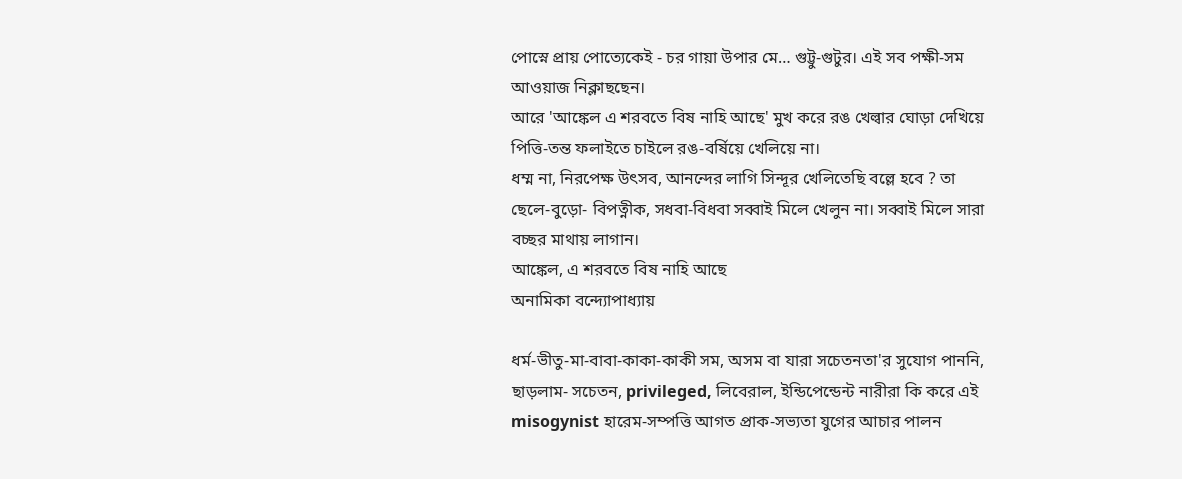পোস্নে প্রায় পোত্যেকেই - চর গায়া উপার মে… গুট্টু-গুটুর। এই সব পক্ষী-সম আওয়াজ নিক্লাছছেন।
আরে 'আঙ্কেল এ শরবতে বিষ নাহি আছে' মুখ করে রঙ খেল্বার ঘোড়া দেখিয়ে পিত্তি-তন্ত ফলাইতে চাইলে রঙ-বর্ষিয়ে খেলিয়ে না।
ধম্ম না, নিরপেক্ষ উৎসব, আনন্দের লাগি সিন্দূর খেলিতেছি বল্লে হবে ? তা ছেলে-বুড়ো- বিপত্নীক, সধবা-বিধবা সব্বাই মিলে খেলুন না। সব্বাই মিলে সারা বচ্ছর মাথায় লাগান।
আঙ্কেল, এ শরবতে বিষ নাহি আছে
অনামিকা বন্দ্যোপাধ্যায়

ধর্ম-ভীতু-মা-বাবা-কাকা-কাকী সম, অসম বা যারা সচেতনতা'র সুযোগ পাননি, ছাড়লাম- সচেতন, privileged, লিবেরাল, ইন্ডিপেন্ডেন্ট নারীরা কি করে এই misogynist হারেম-সম্পত্তি আগত প্রাক-সভ্যতা যুগের আচার পালন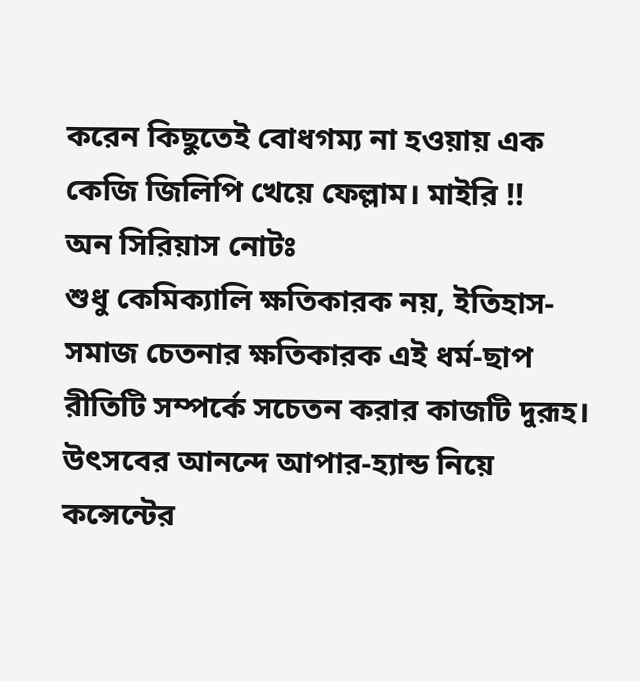করেন কিছুতেই বোধগম্য না হওয়ায় এক কেজি জিলিপি খেয়ে ফেল্লাম। মাইরি !!
অন সিরিয়াস নোটঃ
শুধু কেমিক্যালি ক্ষতিকারক নয়, ইতিহাস-সমাজ চেতনার ক্ষতিকারক এই ধর্ম-ছাপ রীতিটি সম্পর্কে সচেতন করার কাজটি দুরূহ। উৎসবের আনন্দে আপার-হ্যান্ড নিয়ে কন্সেন্টের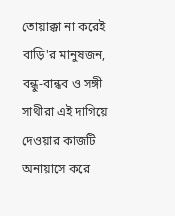তোয়াক্কা না করেই বাড়ি'র মানুষজন, বন্ধু-বান্ধব ও সঙ্গী সাথীরা এই দাগিয়ে দেওয়ার কাজটি অনায়াসে করে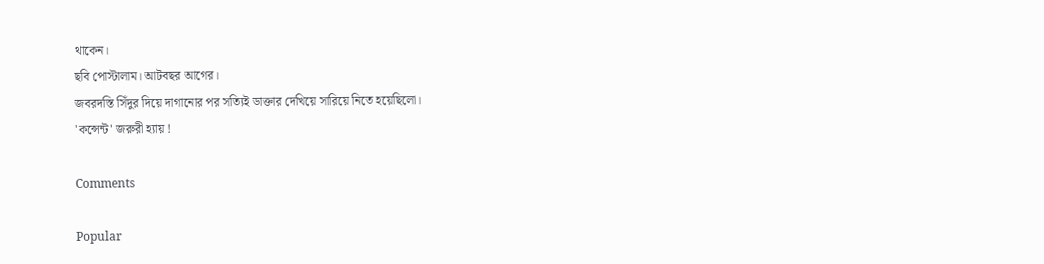থাকেন।
ছবি পোস্টালাম। আটবছর আগের।
জবরদস্তি সিঁদুর দিয়ে দাগানোর পর সত্যিই ডাক্তার দেখিয়ে সারিয়ে নিতে হয়েছিলো।
'কন্সেন্ট' জরুরী হ্যায় !

Comments

Popular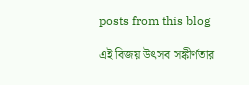posts from this blog

এই বিজয় উৎসব সঙ্কীর্ণতার